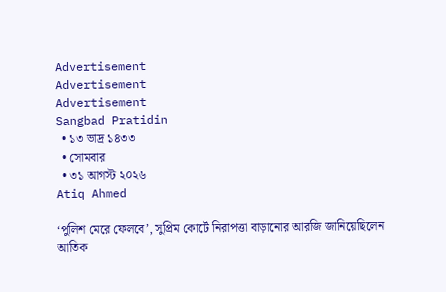Advertisement
Advertisement
Advertisement
Sangbad Pratidin
  • ১৩ ভাদ্র ১৪৩৩
  • সোমবার
  • ৩১ আগস্ট ২০২৬
Atiq Ahmed

‘পুলিশ মেরে ফেলবে’, সুপ্রিম কোর্টে নিরাপত্তা বাড়ানোর আরজি জানিয়েছিলেন আতিক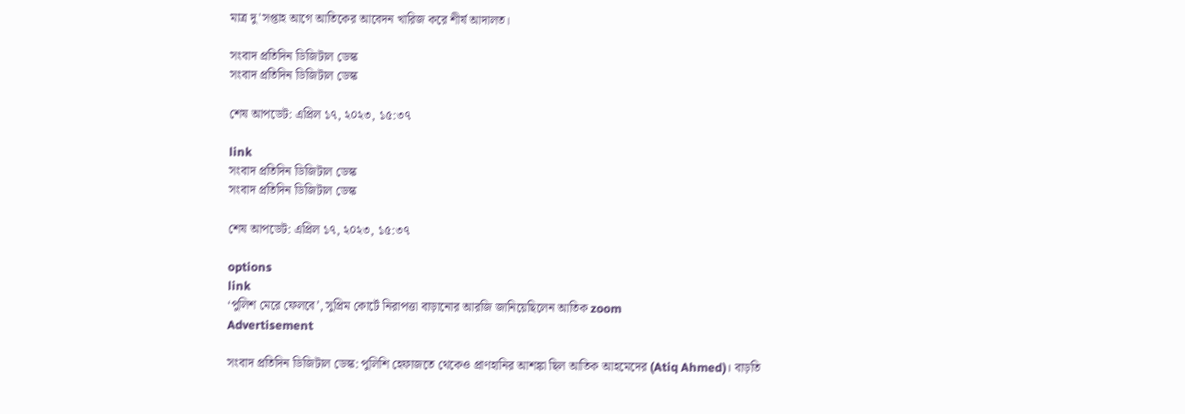মাত্র দু'সপ্তাহ আগে আতিকের আবেদন খারিজ করে শীর্ষ আদালত।

সংবাদ প্রতিদিন ডিজিটাল ডেস্ক
সংবাদ প্রতিদিন ডিজিটাল ডেস্ক

শেষ আপডেট: এপ্রিল ১৭, ২০২৩, ১৫:৩৭

link
সংবাদ প্রতিদিন ডিজিটাল ডেস্ক
সংবাদ প্রতিদিন ডিজিটাল ডেস্ক

শেষ আপডেট: এপ্রিল ১৭, ২০২৩, ১৫:৩৭

options
link
‘পুলিশ মেরে ফেলবে’, সুপ্রিম কোর্টে নিরাপত্তা বাড়ানোর আরজি জানিয়েছিলেন আতিক zoom
Advertisement

সংবাদ প্রতিদিন ডিজিটাল ডেস্ক: পুলিশি হেফাজতে থেকেও প্রাণহানির আশঙ্কা ছিল আতিক আহমেদের (Atiq Ahmed)। বাড়তি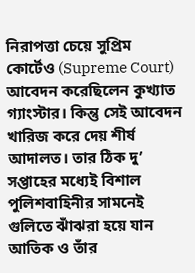নিরাপত্তা চেয়ে সুপ্রিম কোর্টেও (Supreme Court) আবেদন করেছিলেন কুখ্যাত গ্যাংস্টার। কিন্তু সেই আবেদন খারিজ করে দেয় শীর্ষ আদালত। তার ঠিক দু’ সপ্তাহের মধ্যেই বিশাল পুলিশবাহিনীর সামনেই গুলিতে ঝাঁঝরা হয়ে যান আতিক ও তাঁর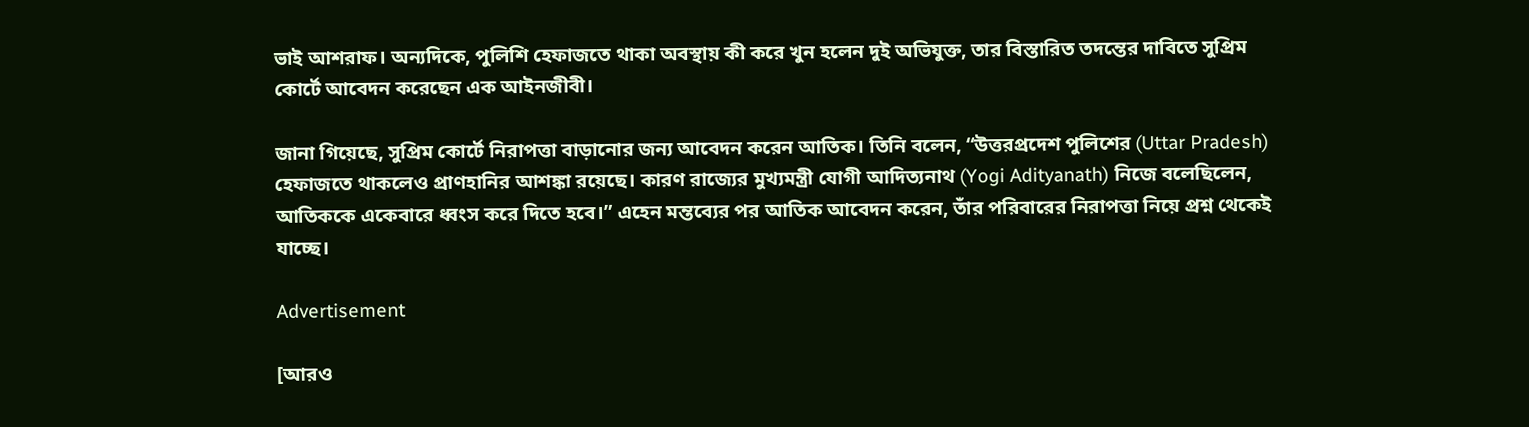ভাই আশরাফ। অন্যদিকে, পুলিশি হেফাজতে থাকা অবস্থায় কী করে খুন হলেন দুই অভিযুক্ত, তার বিস্তারিত তদন্তের দাবিতে সুপ্রিম কোর্টে আবেদন করেছেন এক আইনজীবী।

জানা গিয়েছে, সুপ্রিম কোর্টে নিরাপত্তা বাড়ানোর জন্য আবেদন করেন আতিক। তিনি বলেন, “উত্তরপ্রদেশ পুলিশের (Uttar Pradesh) হেফাজতে থাকলেও প্রাণহানির আশঙ্কা রয়েছে। কারণ রাজ্যের মুখ্যমন্ত্রী যোগী আদিত্যনাথ (Yogi Adityanath) নিজে বলেছিলেন, আতিককে একেবারে ধ্বংস করে দিতে হবে।” এহেন মন্তব্যের পর আতিক আবেদন করেন, তাঁর পরিবারের নিরাপত্তা নিয়ে প্রশ্ন থেকেই যাচ্ছে।

Advertisement

[আরও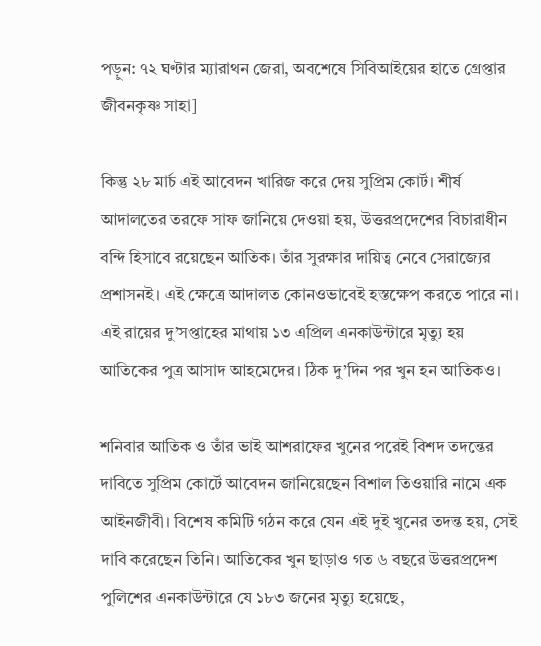পড়ুন: ৭২ ঘণ্টার ম্যারাথন জেরা, অবশেষে সিবিআইয়ের হাতে গ্রেপ্তার জীবনকৃষ্ণ সাহা]

কিন্তু ২৮ মার্চ এই আবেদন খারিজ করে দেয় সুপ্রিম কোর্ট। শীর্ষ আদালতের তরফে সাফ জানিয়ে দেওয়া হয়, উত্তরপ্রদেশের বিচারাধীন বন্দি হিসাবে রয়েছেন আতিক। তাঁর সুরক্ষার দায়িত্ব নেবে সেরাজ্যের প্রশাসনই। এই ক্ষেত্রে আদালত কোনওভাবেই হস্তক্ষেপ করতে পারে না। এই রায়ের দু’সপ্তাহের মাথায় ১৩ এপ্রিল এনকাউন্টারে মৃত্যু হয় আতিকের পুত্র আসাদ আহমেদের। ঠিক দু’দিন পর খুন হন আতিকও।

শনিবার আতিক ও তাঁর ভাই আশরাফের খুনের পরেই বিশদ তদন্তের দাবিতে সুপ্রিম কোর্টে আবেদন জানিয়েছেন বিশাল তিওয়ারি নামে এক আইনজীবী। বিশেষ কমিটি গঠন করে যেন এই দুই খুনের তদন্ত হয়, সেই দাবি করেছেন তিনি। আতিকের খুন ছাড়াও গত ৬ বছরে উত্তরপ্রদেশ পুলিশের এনকাউন্টারে যে ১৮৩ জনের মৃত্যু হয়েছে,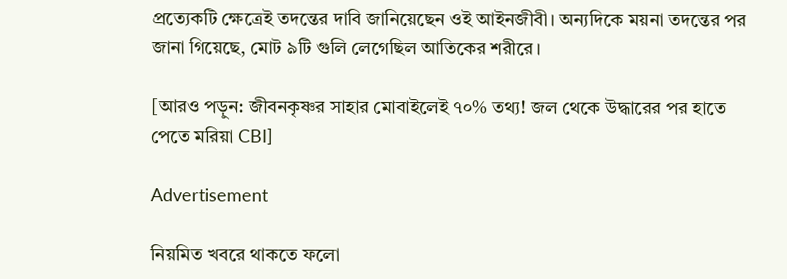প্রত্যেকটি ক্ষেত্রেই তদন্তের দাবি জানিয়েছেন ওই আইনজীবী। অন্যদিকে ময়না তদন্তের পর জানা গিয়েছে, মোট ৯টি গুলি লেগেছিল আতিকের শরীরে।

[আরও পড়ুন: জীবনকৃষ্ণর সাহার মোবাইলেই ৭০% তথ্য! জল থেকে উদ্ধারের পর হাতে পেতে মরিয়া CBI]

Advertisement

নিয়মিত খবরে থাকতে ফলো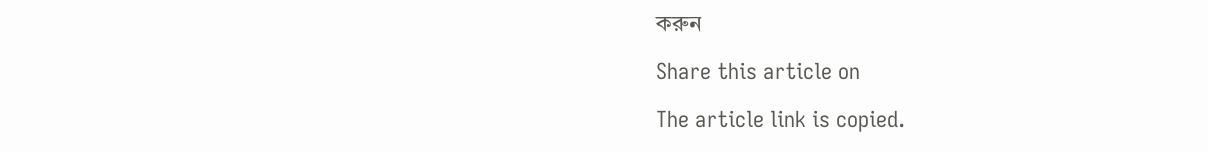করুন

Share this article on

The article link is copied.